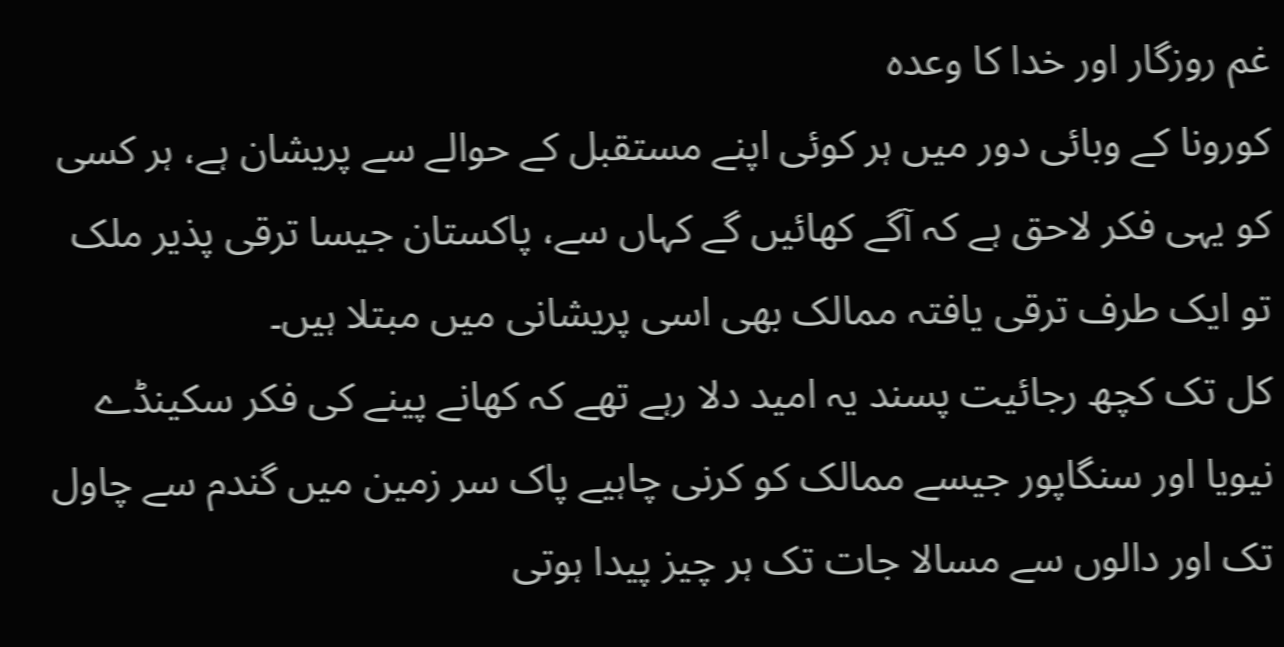غم روزگار اور خدا کا وعدہ
کورونا کے وبائی دور میں ہر کوئی اپنے مستقبل کے حوالے سے پریشان ہے، ہر کسی کو یہی فکر لاحق ہے کہ آگے کھائیں گے کہاں سے، پاکستان جیسا ترقی پذیر ملک تو ایک طرف ترقی یافتہ ممالک بھی اسی پریشانی میں مبتلا ہیں۔
کل تک کچھ رجائیت پسند یہ امید دلا رہے تھے کہ کھانے پینے کی فکر سکینڈے نیویا اور سنگاپور جیسے ممالک کو کرنی چاہیے پاک سر زمین میں گندم سے چاول تک اور دالوں سے مسالا جات تک ہر چیز پیدا ہوتی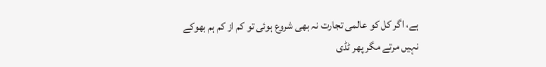ہے، اگر کل کو عالمی تجارت نہ بھی شروع ہوئی تو کم از کم ہم بھوکے نہیں مرتے مگر پھر ٹڈی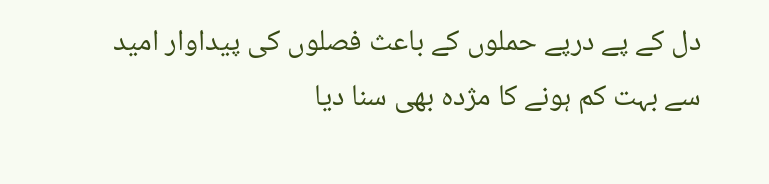دل کے پے درپے حملوں کے باعث فصلوں کی پیداوار امید سے بہت کم ہونے کا مژدہ بھی سنا دیا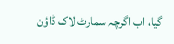گیا، اب اگرچہ سمارٹ لاک ڈاؤن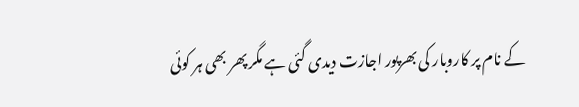کے نام پر کاروبار کی بھرپور اجازت دیدی گئی ہے مگر پھر بھی ہر کوئی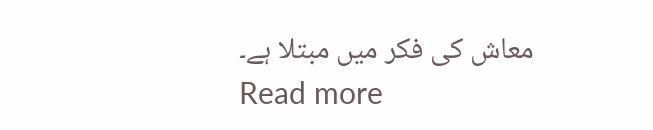معاش کی فکر میں مبتلا ہے۔
Read more